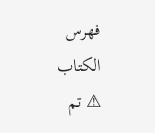فهرس الكتاب
⚠ تم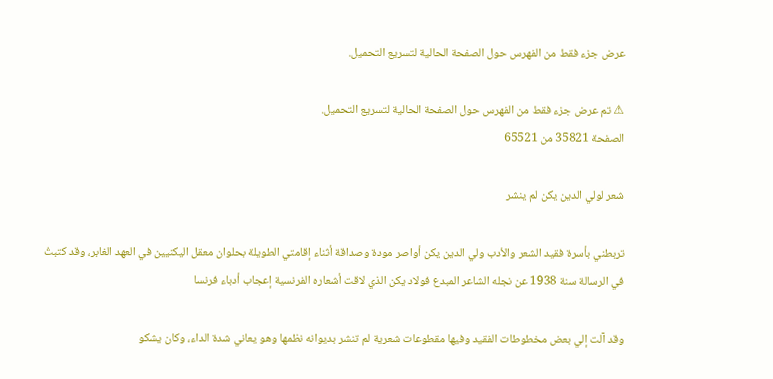عرض جزء فقط من الفهرس حول الصفحة الحالية لتسريع التحميل.

⚠ تم عرض جزء فقط من الفهرس حول الصفحة الحالية لتسريع التحميل.
الصفحة 35821 من 65521

شعر لولي الدين يكن لم ينشر

تربطني بأسرة فقيد الشعر والأدب ولي الدين يكن أواصر مودة وصداقة أثناء إقامتي الطويلة بحلوان معقل اليكنيين في العهد الغابر، وقد كتبتُ في الرسالة سنة 1938 عن نجله الشاعر المبدع فولاد يكن الذي لاقت أشعاره الفرنسية إعجاب أدباء فرنسا

وقد آلت إلي بعض مخطوطات الفقيد وفيها مقطوعات شعرية لم تنشر بديوانه نظمها وهو يعاني شدة الداء، وكان يشكو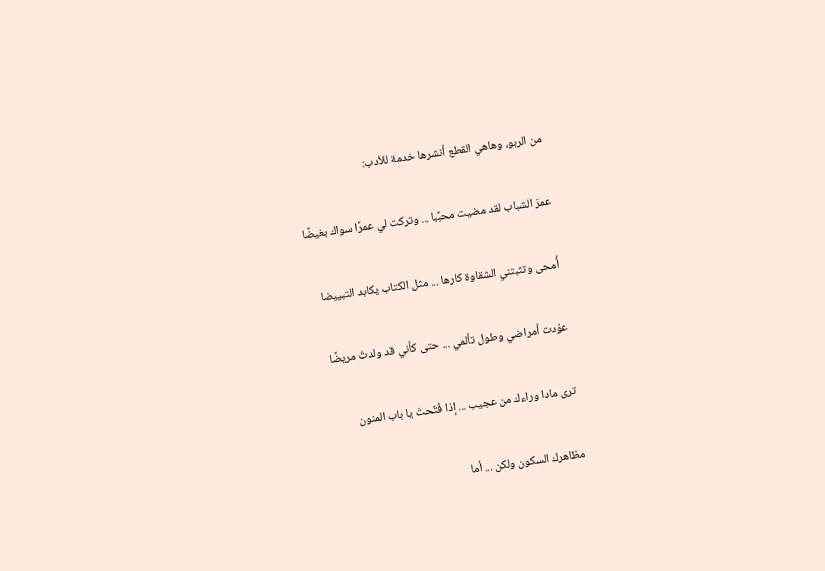من الربو، وهاهي القطع أنشرها خدمة للأدب:

عمرَ الشباب لقد مضيت محبَّبا ... وتركت لي عمرًا سواك بغيضًا

أُمحى وتثبتني الشقاوة كارها ... مثل الكتاب يكابد التبييضا

عوُدت أمراضي وطول تألمي ... حتى كأني قد ولدتُ مريضًا

ترى مادا وراءك من عجيب ... إذا فُتٌحتَ يا باب المنون

مظاهرك السكون ولكن ... أما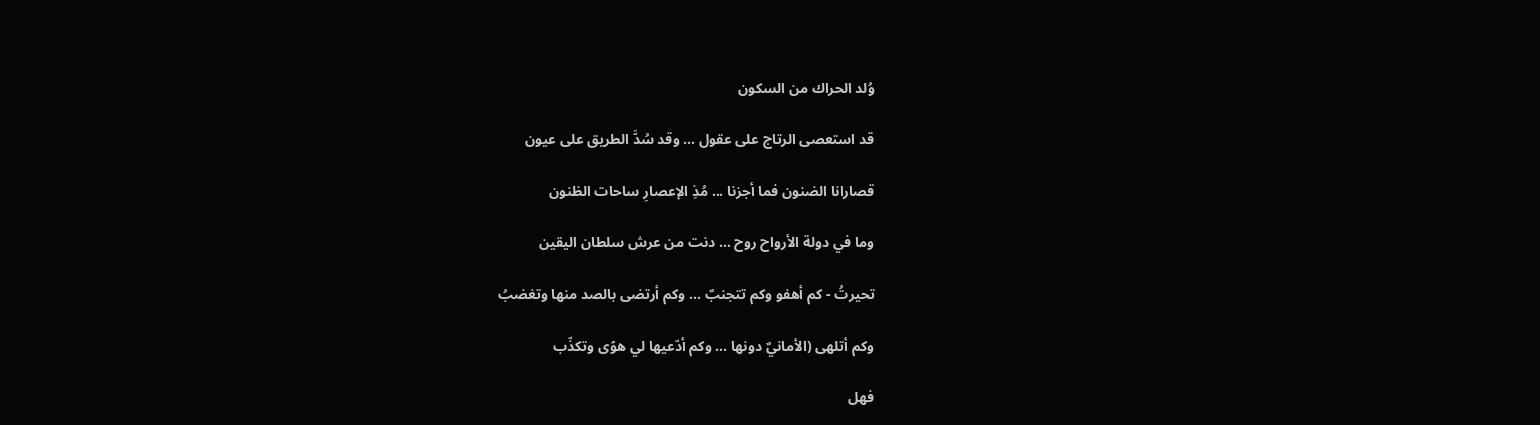وُلد الحراك من السكون

قد استعصى الرتاج على عقول ... وقد سُدَّ الطريق على عيون

قصارانا الضنون فما أجزنا ... مُذِ الإعصارِ ساحات الظنون

وما في دولة الأرواح روح ... دنت من عرش سلطان اليقين

تحيرتُ - كم أهفو وكم تتجنبٌ ... وكم أرتضى بالصد منها وتغضبُ

وكم أتلهى (الأمانيٌ دونها ... وكم أدّعيها لي هوًى وتكذّب

فهل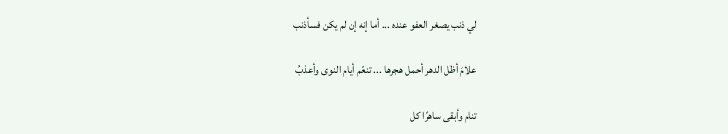لي ذنب يصغر العفو عنده ... أما إنه إن لم يكن فسأذنب

علامَ أظل الدهر أحمل هجرها ... تنعّم أيام النوى وأعذبُ

تنام وأبقى ساهرًا كل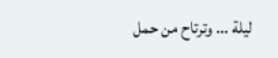ليلة ... وترتاح من حمل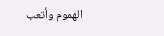الهموم وأتعب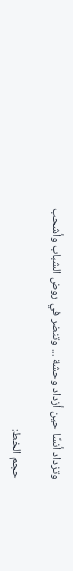وتزداد أنسًا حين أزداد وحشة ... وتنضر في روض الشباب وأشحب

حجم الخط: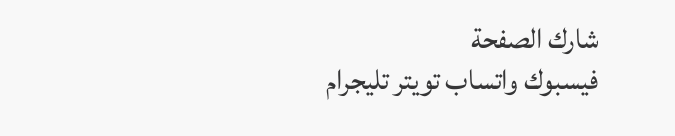شارك الصفحة
فيسبوك واتساب تويتر تليجرام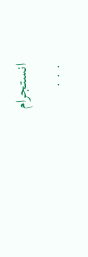انستجرام
. . .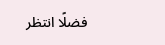فضلًا انتظر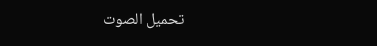تحميل الصوت